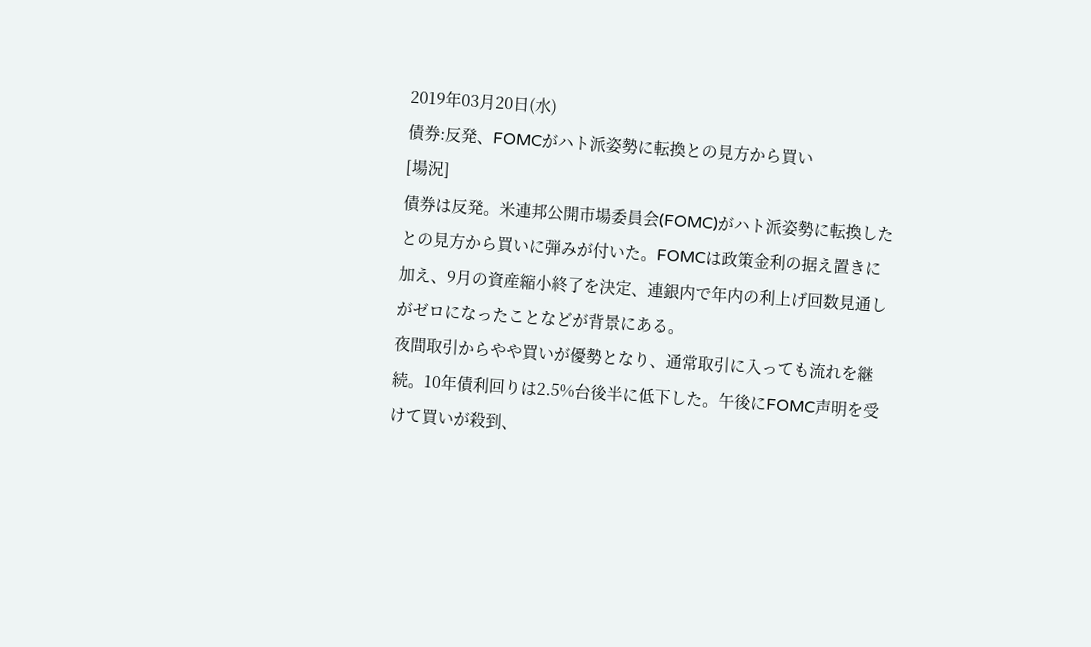2019年03月20日(水)
債券:反発、FOMCがハト派姿勢に転換との見方から買い
[場況]
債券は反発。米連邦公開市場委員会(FOMC)がハト派姿勢に転換したとの見方から買いに弾みが付いた。FOMCは政策金利の据え置きに加え、9月の資産縮小終了を決定、連銀内で年内の利上げ回数見通しがゼロになったことなどが背景にある。
夜間取引からやや買いが優勢となり、通常取引に入っても流れを継続。10年債利回りは2.5%台後半に低下した。午後にFOMC声明を受けて買いが殺到、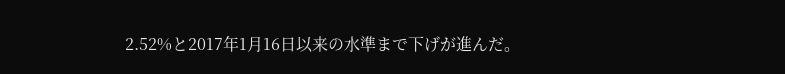2.52%と2017年1月16日以来の水準まで下げが進んだ。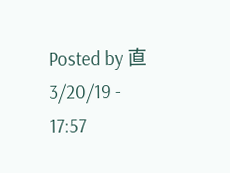Posted by 直 3/20/19 - 17:57